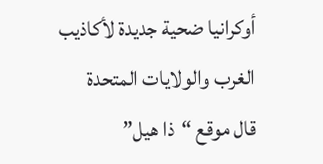أوكرانيا ضحية جديدة لأكاذيب الغرب والولايات المتحدة
قال موقع “ذا هيل”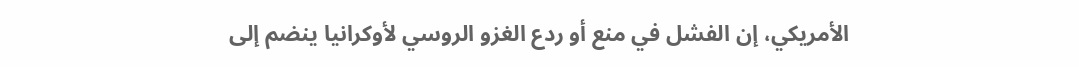الأمريكي، إن الفشل في منع أو ردع الغزو الروسي لأوكرانيا ينضم إلى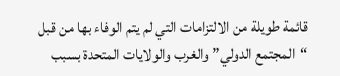قائمة طويلة من الالتزامات التي لم يتم الوفاء بها من قبل “المجتمع الدولي” والغرب والولايات المتحدة بسبب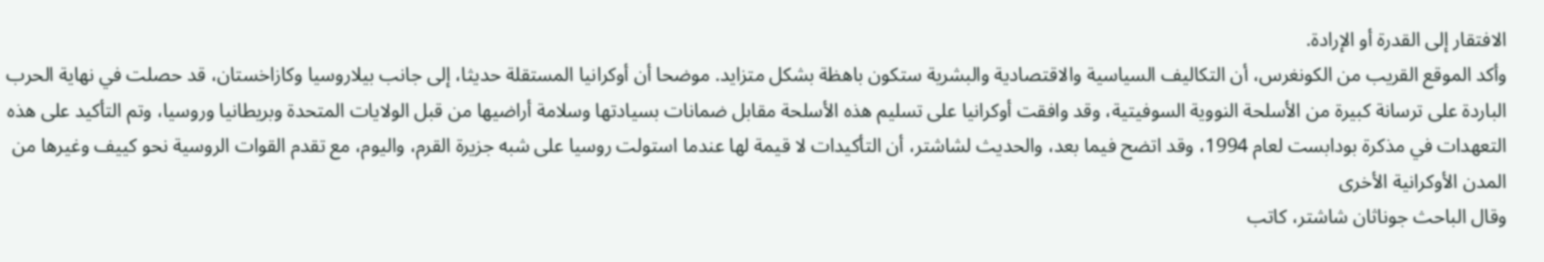الافتقار إلى القدرة أو الإرادة.
وأكد الموقع القريب من الكونغرس، أن التكاليف السياسية والاقتصادية والبشرية ستكون باهظة بشكل متزايد. موضحا أن أوكرانيا المستقلة حديثا، إلى جانب بيلاروسيا وكازاخستان، قد حصلت في نهاية الحرب الباردة على ترسانة كبيرة من الأسلحة النووية السوفيتية، وقد وافقت أوكرانيا على تسليم هذه الأسلحة مقابل ضمانات بسيادتها وسلامة أراضيها من قبل الولايات المتحدة وبريطانيا وروسيا، وتم التأكيد على هذه التعهدات في مذكرة بودابست لعام 1994، وقد اتضح فيما بعد، والحديث لشاشتر، أن التأكيدات لا قيمة لها عندما استولت روسيا على شبه جزيرة القرم، واليوم، مع تقدم القوات الروسية نحو كييف وغيرها من المدن الأوكرانية الأخرى
وقال الباحث جوناثان شاشتر، كاتب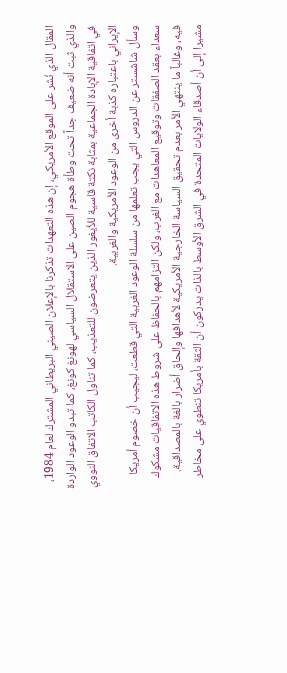المقال الذي نُشر على الموقع الأمريكي، إن هذه التعهدات تذكرنا بالإعلان الصيني البريطاني المشترك لعام 1984، والذي ثبت أنه ضعيف جداً تحت وطأة هجوم الصين على الاستقلال السياسي لهونغ كونغ، كما تبدو الوعود الواردة في اتفاقية الإبادة الجماعية بمثابة نكتة قاسية للأيغور الذين يتعرضون للتعذيب، كما تناول الكاتب الاتفاق النووي الإيراني باعتباره كذبة أخرى من الوعود الأمريكية والغربية.
وسأل شاشستر عن الدروس التي يجب تعلمها من سلسلة الوعود الغربية التي قطعت، ليجيب أن خصوم أمريكا سعداء بعقد الصفقات وتوقيع المعاهدات مع الغرب، ولكن التزامهم بالحفاظ على شروط هذه الاتفاقيات مشكوك فيه، وغالباً ما ينتهي الأمر بعدم تحقيق السياسة الخارجية الأمريكية لأهدافها وإلحاق أضرار بالغة بالمصداقية. مشيرا إلى أن أصدقاء الولايات المتحدة في الشرق الأوسط بالذات يدركون أن الثقة بأمريكا تنطوي على مخاطر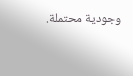وجودية محتملة.